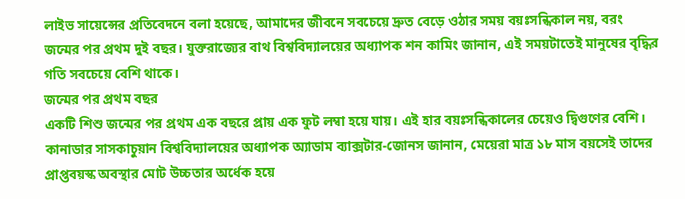লাইভ সায়েন্সের প্রতিবেদনে বলা হয়েছে, আমাদের জীবনে সবচেয়ে দ্রুত বেড়ে ওঠার সময় বয়ঃসন্ধিকাল নয়, বরং জন্মের পর প্রথম দুই বছর। যুক্তরাজ্যের বাথ বিশ্ববিদ্যালয়ের অধ্যাপক শন কামিং জানান, এই সময়টাতেই মানুষের বৃদ্ধির গতি সবচেয়ে বেশি থাকে।
জন্মের পর প্রথম বছর
একটি শিশু জন্মের পর প্রথম এক বছরে প্রায় এক ফুট লম্বা হয়ে যায়। এই হার বয়ঃসন্ধিকালের চেয়েও দ্বিগুণের বেশি। কানাডার সাসকাচুয়ান বিশ্ববিদ্যালয়ের অধ্যাপক অ্যাডাম ব্যাক্সটার-জোনস জানান, মেয়েরা মাত্র ১৮ মাস বয়সেই তাদের প্রাপ্তবয়স্ক অবস্থার মোট উচ্চতার অর্ধেক হয়ে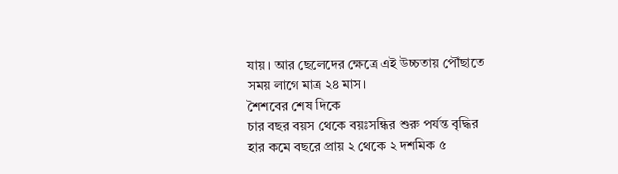যায়। আর ছেলেদের ক্ষেত্রে এই উচ্চতায় পৌঁছাতে সময় লাগে মাত্র ২৪ মাস।
শৈশবের শেষ দিকে
চার বছর বয়স থেকে বয়ঃসন্ধির শুরু পর্যন্ত বৃদ্ধির হার কমে বছরে প্রায় ২ থেকে ২ দশমিক ৫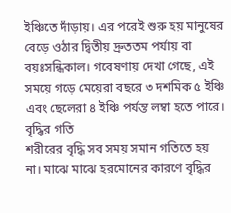ইঞ্চিতে দাঁড়ায়। এর পরেই শুরু হয় মানুষের বেড়ে ওঠার দ্বিতীয় দ্রুততম পর্যায় বা বয়ঃসন্ধিকাল। গবেষণায় দেখা গেছে, এই সময়ে গড়ে মেয়েরা বছরে ৩ দশমিক ৫ ইঞ্চি এবং ছেলেরা ৪ ইঞ্চি পর্যন্ত লম্বা হতে পারে।
বৃদ্ধির গতি
শরীরের বৃদ্ধি সব সময় সমান গতিতে হয় না। মাঝে মাঝে হরমোনের কারণে বৃদ্ধির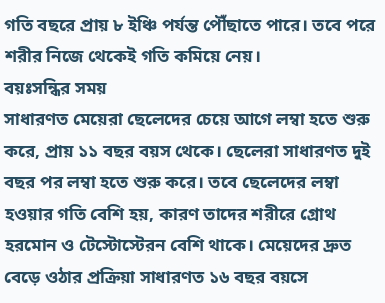গতি বছরে প্রায় ৮ ইঞ্চি পর্যন্ত পৌঁছাতে পারে। তবে পরে শরীর নিজে থেকেই গতি কমিয়ে নেয়।
বয়ঃসন্ধির সময়
সাধারণত মেয়েরা ছেলেদের চেয়ে আগে লম্বা হতে শুরু করে, প্রায় ১১ বছর বয়স থেকে। ছেলেরা সাধারণত দুই বছর পর লম্বা হতে শুরু করে। তবে ছেলেদের লম্বা হওয়ার গতি বেশি হয়, কারণ তাদের শরীরে গ্রোথ হরমোন ও টেস্টোস্টেরন বেশি থাকে। মেয়েদের দ্রুত বেড়ে ওঠার প্রক্রিয়া সাধারণত ১৬ বছর বয়সে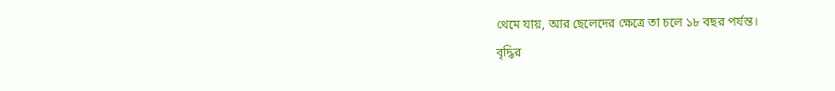থেমে যায়, আর ছেলেদের ক্ষেত্রে তা চলে ১৮ বছর পর্যন্ত।
বৃদ্ধির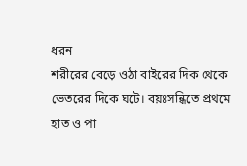ধরন
শরীরের বেড়ে ওঠা বাইরের দিক থেকে ভেতরের দিকে ঘটে। বয়ঃসন্ধিতে প্রথমে হাত ও পা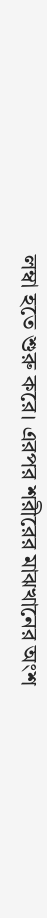লম্বা হতে শুরু করে। এরপর শরীরের মাঝখানের অংশ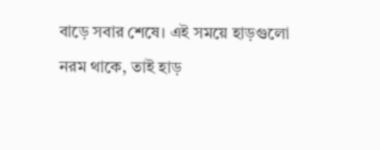বাড়ে সবার শেষে। এই সময়ে হাড়গুলো নরম থাকে, তাই হাড়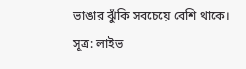ভাঙার ঝুঁকি সবচেয়ে বেশি থাকে।
সূত্র: লাইভ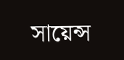সায়েন্স